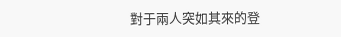對于兩人突如其來的登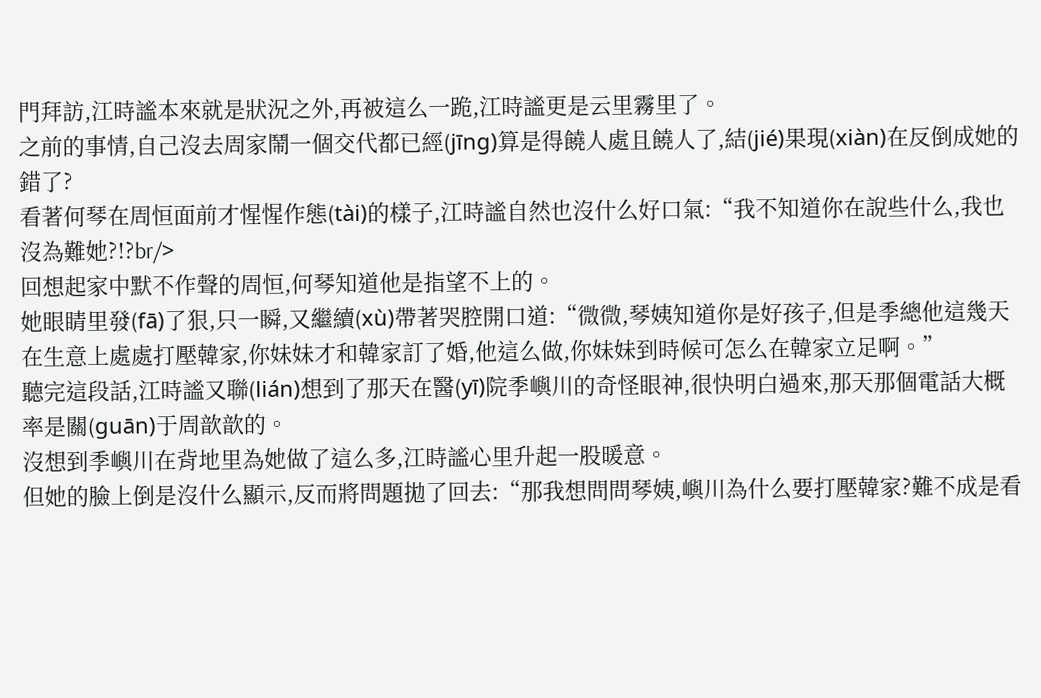門拜訪,江時謐本來就是狀況之外,再被這么一跪,江時謐更是云里霧里了。
之前的事情,自己沒去周家鬧一個交代都已經(jīng)算是得饒人處且饒人了,結(jié)果現(xiàn)在反倒成她的錯了?
看著何琴在周恒面前才惺惺作態(tài)的樣子,江時謐自然也沒什么好口氣:“我不知道你在說些什么,我也沒為難她?!?br/>
回想起家中默不作聲的周恒,何琴知道他是指望不上的。
她眼睛里發(fā)了狠,只一瞬,又繼續(xù)帶著哭腔開口道:“微微,琴姨知道你是好孩子,但是季總他這幾天在生意上處處打壓韓家,你妹妹才和韓家訂了婚,他這么做,你妹妹到時候可怎么在韓家立足啊。”
聽完這段話,江時謐又聯(lián)想到了那天在醫(yī)院季嶼川的奇怪眼神,很快明白過來,那天那個電話大概率是關(guān)于周歆歆的。
沒想到季嶼川在背地里為她做了這么多,江時謐心里升起一股暖意。
但她的臉上倒是沒什么顯示,反而將問題拋了回去:“那我想問問琴姨,嶼川為什么要打壓韓家?難不成是看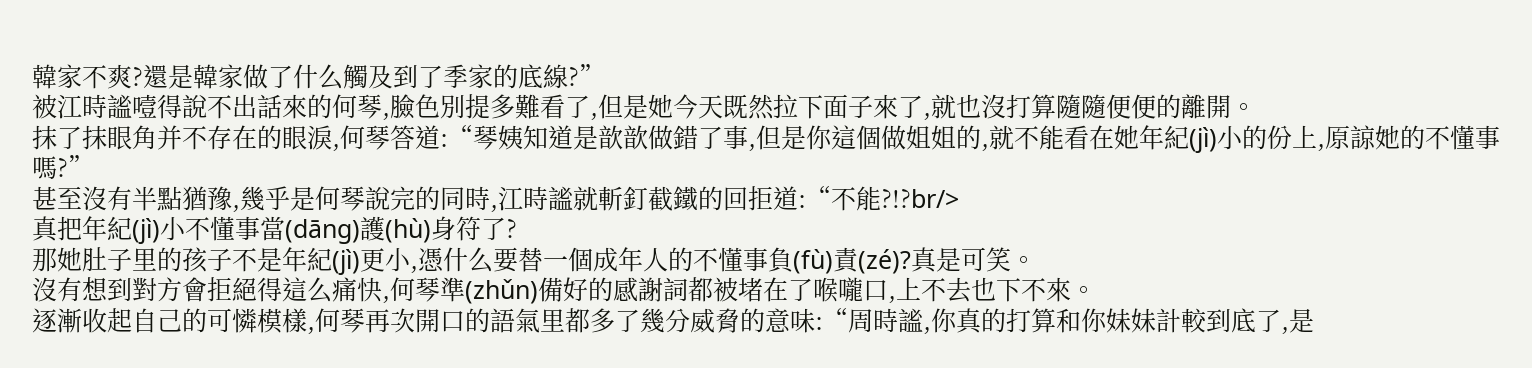韓家不爽?還是韓家做了什么觸及到了季家的底線?”
被江時謐噎得說不出話來的何琴,臉色別提多難看了,但是她今天既然拉下面子來了,就也沒打算隨隨便便的離開。
抹了抹眼角并不存在的眼淚,何琴答道:“琴姨知道是歆歆做錯了事,但是你這個做姐姐的,就不能看在她年紀(jì)小的份上,原諒她的不懂事嗎?”
甚至沒有半點猶豫,幾乎是何琴說完的同時,江時謐就斬釘截鐵的回拒道:“不能?!?br/>
真把年紀(jì)小不懂事當(dāng)護(hù)身符了?
那她肚子里的孩子不是年紀(jì)更小,憑什么要替一個成年人的不懂事負(fù)責(zé)?真是可笑。
沒有想到對方會拒絕得這么痛快,何琴準(zhǔn)備好的感謝詞都被堵在了喉嚨口,上不去也下不來。
逐漸收起自己的可憐模樣,何琴再次開口的語氣里都多了幾分威脅的意味:“周時謐,你真的打算和你妹妹計較到底了,是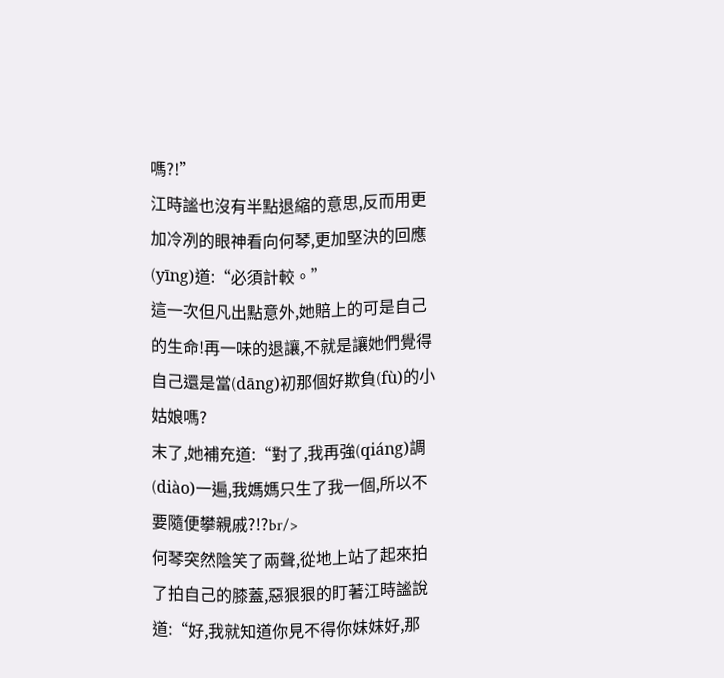嗎?!”
江時謐也沒有半點退縮的意思,反而用更加冷冽的眼神看向何琴,更加堅決的回應(yīng)道:“必須計較。”
這一次但凡出點意外,她賠上的可是自己的生命!再一味的退讓,不就是讓她們覺得自己還是當(dāng)初那個好欺負(fù)的小姑娘嗎?
末了,她補充道:“對了,我再強(qiáng)調(diào)一遍,我媽媽只生了我一個,所以不要隨便攀親戚?!?br/>
何琴突然陰笑了兩聲,從地上站了起來拍了拍自己的膝蓋,惡狠狠的盯著江時謐說道:“好,我就知道你見不得你妹妹好,那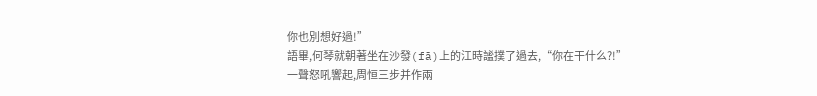你也別想好過!”
語畢,何琴就朝著坐在沙發(fā)上的江時謐撲了過去,“你在干什么?!”
一聲怒吼響起,周恒三步并作兩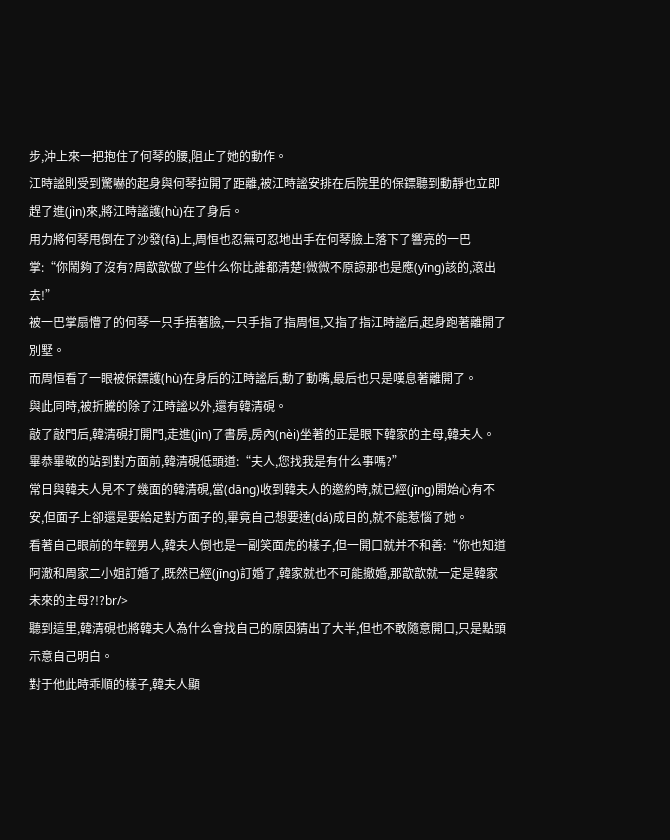步,沖上來一把抱住了何琴的腰,阻止了她的動作。
江時謐則受到驚嚇的起身與何琴拉開了距離,被江時謐安排在后院里的保鏢聽到動靜也立即趕了進(jìn)來,將江時謐護(hù)在了身后。
用力將何琴甩倒在了沙發(fā)上,周恒也忍無可忍地出手在何琴臉上落下了響亮的一巴掌:“你鬧夠了沒有?周歆歆做了些什么你比誰都清楚!微微不原諒那也是應(yīng)該的,滾出去!”
被一巴掌扇懵了的何琴一只手捂著臉,一只手指了指周恒,又指了指江時謐后,起身跑著離開了別墅。
而周恒看了一眼被保鏢護(hù)在身后的江時謐后,動了動嘴,最后也只是嘆息著離開了。
與此同時,被折騰的除了江時謐以外,還有韓清硯。
敲了敲門后,韓清硯打開門,走進(jìn)了書房,房內(nèi)坐著的正是眼下韓家的主母,韓夫人。
畢恭畢敬的站到對方面前,韓清硯低頭道:“夫人,您找我是有什么事嗎?”
常日與韓夫人見不了幾面的韓清硯,當(dāng)收到韓夫人的邀約時,就已經(jīng)開始心有不安,但面子上卻還是要給足對方面子的,畢竟自己想要達(dá)成目的,就不能惹惱了她。
看著自己眼前的年輕男人,韓夫人倒也是一副笑面虎的樣子,但一開口就并不和善:“你也知道阿澈和周家二小姐訂婚了,既然已經(jīng)訂婚了,韓家就也不可能撤婚,那歆歆就一定是韓家未來的主母?!?br/>
聽到這里,韓清硯也將韓夫人為什么會找自己的原因猜出了大半,但也不敢隨意開口,只是點頭示意自己明白。
對于他此時乖順的樣子,韓夫人顯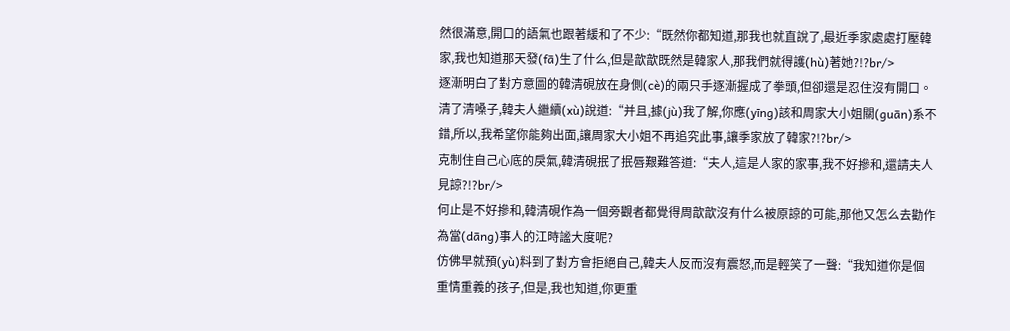然很滿意,開口的語氣也跟著緩和了不少:“既然你都知道,那我也就直說了,最近季家處處打壓韓家,我也知道那天發(fā)生了什么,但是歆歆既然是韓家人,那我們就得護(hù)著她?!?br/>
逐漸明白了對方意圖的韓清硯放在身側(cè)的兩只手逐漸握成了拳頭,但卻還是忍住沒有開口。
清了清嗓子,韓夫人繼續(xù)說道:“并且,據(jù)我了解,你應(yīng)該和周家大小姐關(guān)系不錯,所以,我希望你能夠出面,讓周家大小姐不再追究此事,讓季家放了韓家?!?br/>
克制住自己心底的戾氣,韓清硯抿了抿唇艱難答道:“夫人,這是人家的家事,我不好摻和,還請夫人見諒?!?br/>
何止是不好摻和,韓清硯作為一個旁觀者都覺得周歆歆沒有什么被原諒的可能,那他又怎么去勸作為當(dāng)事人的江時謐大度呢?
仿佛早就預(yù)料到了對方會拒絕自己,韓夫人反而沒有震怒,而是輕笑了一聲:“我知道你是個重情重義的孩子,但是,我也知道,你更重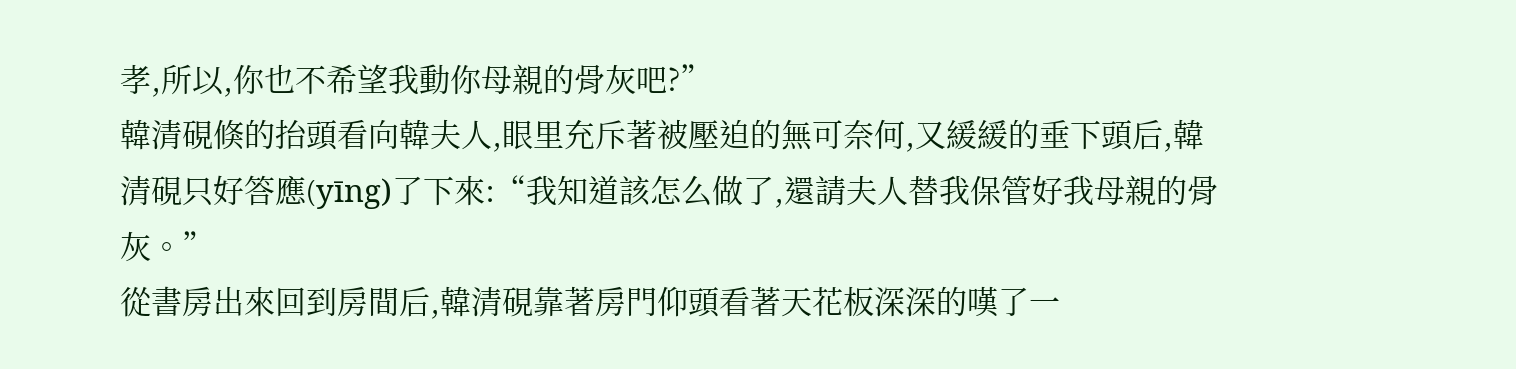孝,所以,你也不希望我動你母親的骨灰吧?”
韓清硯倏的抬頭看向韓夫人,眼里充斥著被壓迫的無可奈何,又緩緩的垂下頭后,韓清硯只好答應(yīng)了下來:“我知道該怎么做了,還請夫人替我保管好我母親的骨灰。”
從書房出來回到房間后,韓清硯靠著房門仰頭看著天花板深深的嘆了一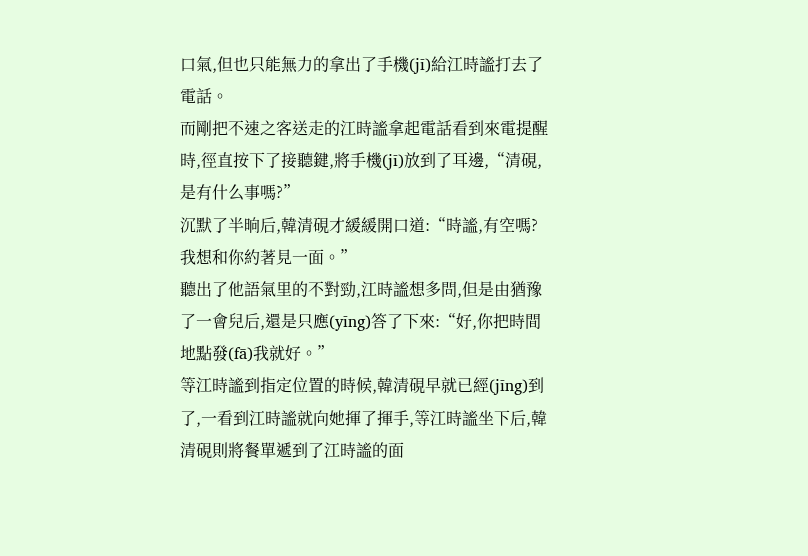口氣,但也只能無力的拿出了手機(jī)給江時謐打去了電話。
而剛把不速之客送走的江時謐拿起電話看到來電提醒時,徑直按下了接聽鍵,將手機(jī)放到了耳邊,“清硯,是有什么事嗎?”
沉默了半晌后,韓清硯才緩緩開口道:“時謐,有空嗎?我想和你約著見一面。”
聽出了他語氣里的不對勁,江時謐想多問,但是由猶豫了一會兒后,還是只應(yīng)答了下來:“好,你把時間地點發(fā)我就好。”
等江時謐到指定位置的時候,韓清硯早就已經(jīng)到了,一看到江時謐就向她揮了揮手,等江時謐坐下后,韓清硯則將餐單遞到了江時謐的面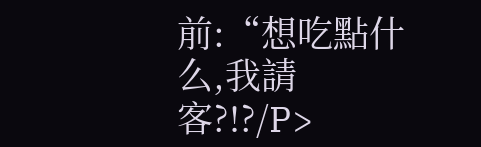前:“想吃點什么,我請客?!?/P>